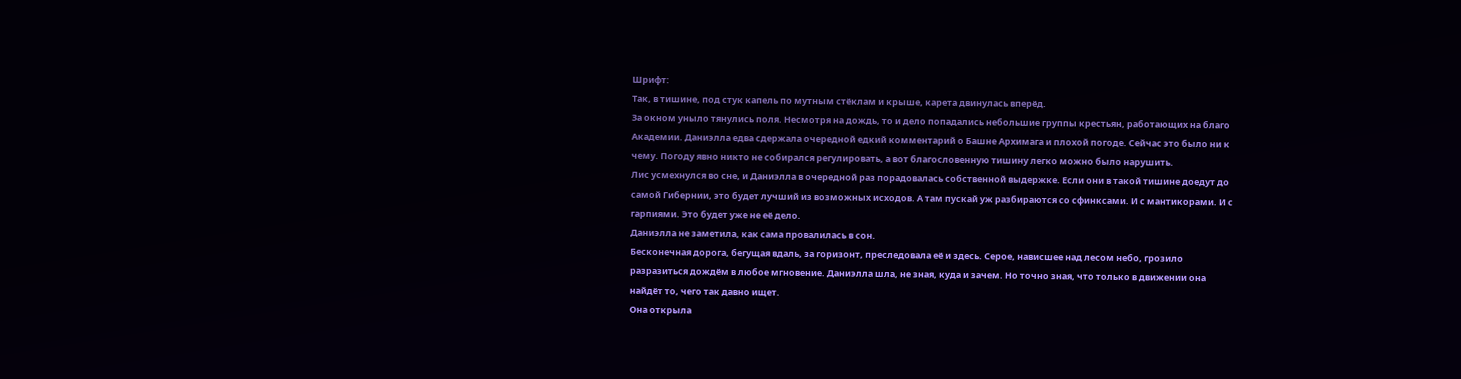Шрифт:
Так, в тишине, под стук капель по мутным стёклам и крыше, карета двинулась вперёд.
За окном уныло тянулись поля. Несмотря на дождь, то и дело попадались небольшие группы крестьян, работающих на благо Академии. Даниэлла едва сдержала очередной едкий комментарий о Башне Архимага и плохой погоде. Сейчас это было ни к чему. Погоду явно никто не собирался регулировать, а вот благословенную тишину легко можно было нарушить.
Лис усмехнулся во сне, и Даниэлла в очередной раз порадовалась собственной выдержке. Если они в такой тишине доедут до самой Гибернии, это будет лучший из возможных исходов. А там пускай уж разбираются со сфинксами. И с мантикорами. И с гарпиями. Это будет уже не её дело.
Даниэлла не заметила, как сама провалилась в сон.
Бесконечная дорога, бегущая вдаль, за горизонт, преследовала её и здесь. Серое, нависшее над лесом небо, грозило разразиться дождём в любое мгновение. Даниэлла шла, не зная, куда и зачем. Но точно зная, что только в движении она найдёт то, чего так давно ищет.
Она открыла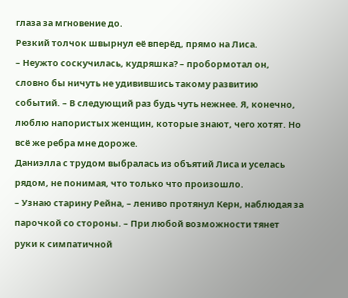глаза за мгновение до.
Резкий толчок швырнул её вперёд, прямо на Лиса.
– Неужто соскучилась, кудряшка? – пробормотал он, словно бы ничуть не удивившись такому развитию событий. – В следующий раз будь чуть нежнее. Я, конечно, люблю напористых женщин, которые знают, чего хотят. Но всё же ребра мне дороже.
Даниэлла с трудом выбралась из объятий Лиса и уселась рядом, не понимая, что только что произошло.
– Узнаю старину Рейна, – лениво протянул Керн, наблюдая за парочкой со стороны. – При любой возможности тянет руки к симпатичной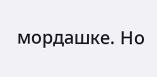мордашке. Но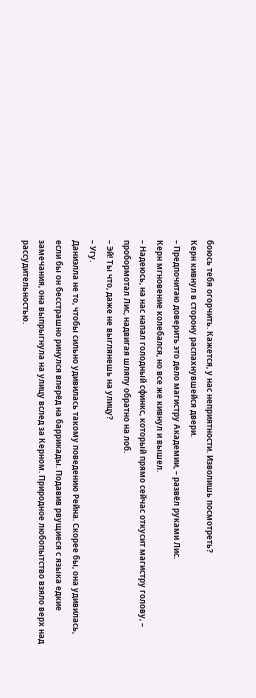боюсь тебя огорчить. Кажется, у нас неприятности. Изволишь посмотреть?
Керн кивнул в сторону распахнувшейся двери.
– Предпочитаю доверить это дело магистру Академии, – развёл руками Лис.
Керн мгновение колебался, но все же кивнул и вышел.
– Надеюсь, на нас напал голодный сфинкс, который прямо сейчас откусит магистру голову, – пробормотал Лис, надвигая шляпу обратно на лоб.
– Эй! Ты что, даже не выглянешь на улицу?
– Угу.
Даниэлла не то, чтобы сильно удивилась такому поведению Рейна. Скорее бы, она удивилась, если бы он бесстрашно ринулся вперёд на баррикады. Подавив рвущиеся с языка едкие замечания, она выпрыгнула на улицу вслед за Керном. Природное любопытство взяло верх над рассудительностью.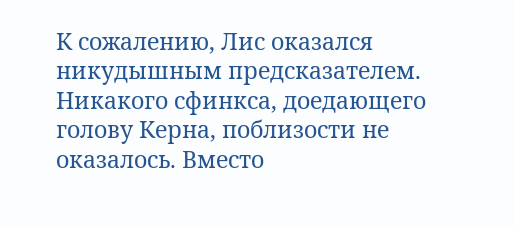К сожалению, Лис оказался никудышным предсказателем. Никакого сфинкса, доедающего голову Керна, поблизости не оказалось. Вместо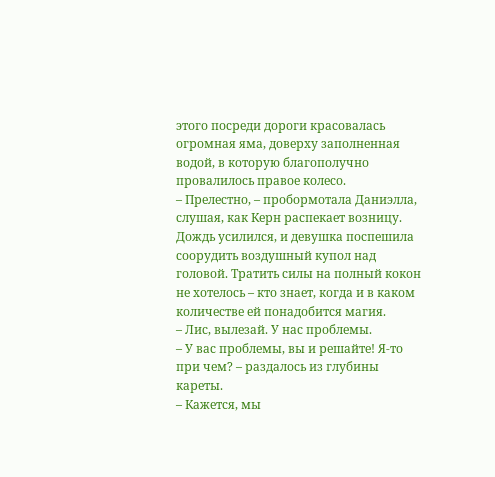этого посреди дороги красовалась огромная яма, доверху заполненная водой, в которую благополучно провалилось правое колесо.
– Прелестно, – пробормотала Даниэлла, слушая, как Керн распекает возницу.
Дождь усилился, и девушка поспешила соорудить воздушный купол над головой. Тратить силы на полный кокон не хотелось – кто знает, когда и в каком количестве ей понадобится магия.
– Лис, вылезай. У нас проблемы.
– У вас проблемы, вы и решайте! Я-то при чем? – раздалось из глубины кареты.
– Кажется, мы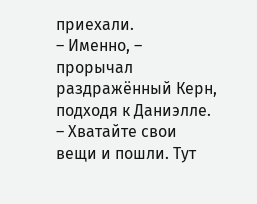приехали.
– Именно, – прорычал раздражённый Керн, подходя к Даниэлле. – Хватайте свои вещи и пошли. Тут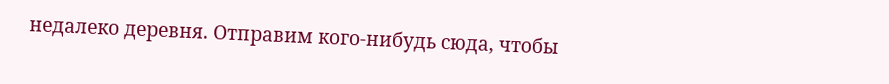недалеко деревня. Отправим кого-нибудь сюда, чтобы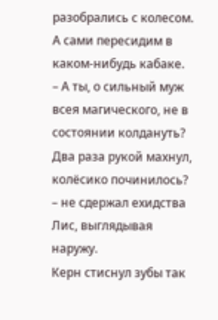разобрались с колесом. А сами пересидим в каком-нибудь кабаке.
– А ты, о сильный муж всея магического, не в состоянии колдануть? Два раза рукой махнул, колёсико починилось? – не сдержал ехидства Лис, выглядывая наружу.
Керн стиснул зубы так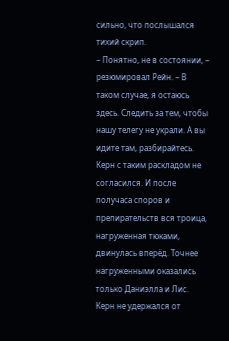сильно, что послышался тихий скрип.
– Понятно, не в состоянии, – резюмировал Рейн. – В таком случае, я остаюсь здесь. Следить за тем, чтобы нашу телегу не украли. А вы идите там, разбирайтесь.
Керн с таким раскладом не согласился. И после получаса споров и препирательств вся троица, нагруженная тюками, двинулась вперёд. Точнее нагруженными оказались только Даниэлла и Лис. Керн не удержался от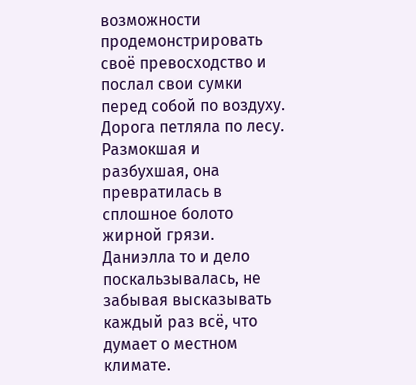возможности продемонстрировать своё превосходство и послал свои сумки перед собой по воздуху.
Дорога петляла по лесу. Размокшая и разбухшая, она превратилась в сплошное болото жирной грязи. Даниэлла то и дело поскальзывалась, не забывая высказывать каждый раз всё, что думает о местном климате.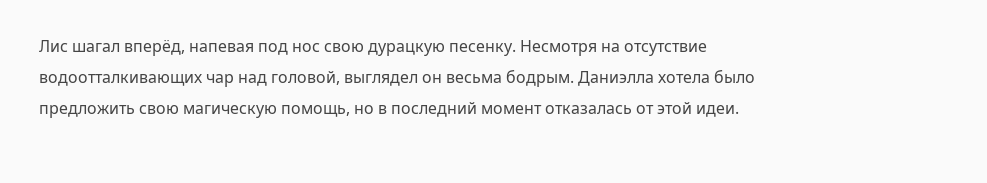Лис шагал вперёд, напевая под нос свою дурацкую песенку. Несмотря на отсутствие водоотталкивающих чар над головой, выглядел он весьма бодрым. Даниэлла хотела было предложить свою магическую помощь, но в последний момент отказалась от этой идеи.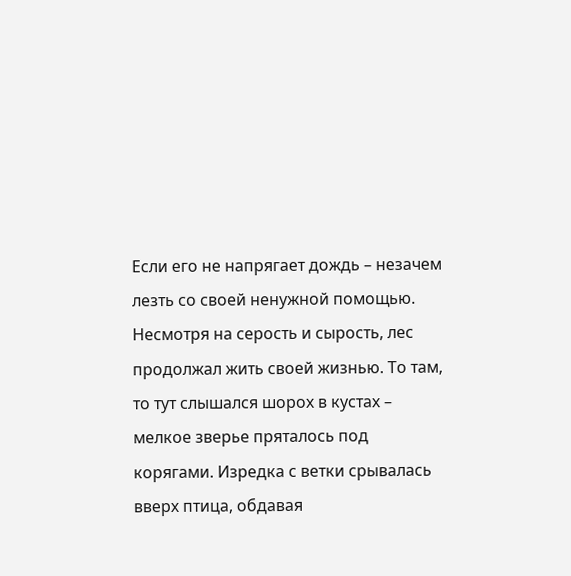Если его не напрягает дождь – незачем лезть со своей ненужной помощью.
Несмотря на серость и сырость, лес продолжал жить своей жизнью. То там, то тут слышался шорох в кустах – мелкое зверье пряталось под корягами. Изредка с ветки срывалась вверх птица, обдавая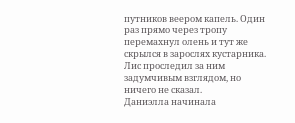путников веером капель. Один раз прямо через тропу перемахнул олень и тут же скрылся в зарослях кустарника. Лис проследил за ним задумчивым взглядом, но ничего не сказал.
Даниэлла начинала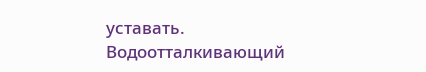уставать. Водоотталкивающий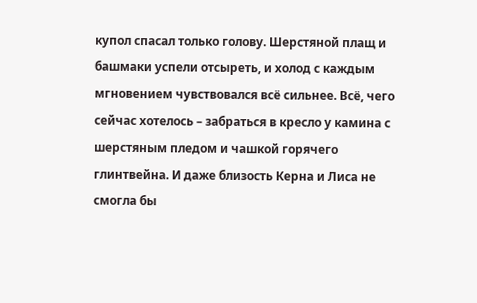купол спасал только голову. Шерстяной плащ и башмаки успели отсыреть, и холод с каждым мгновением чувствовался всё сильнее. Всё, чего сейчас хотелось – забраться в кресло у камина с шерстяным пледом и чашкой горячего глинтвейна. И даже близость Керна и Лиса не смогла бы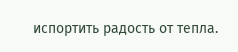испортить радость от тепла.